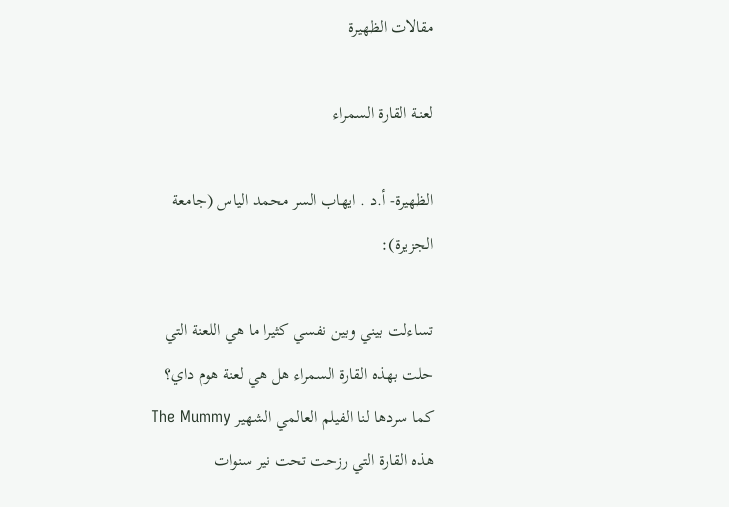مقالات الظهيرة

لعنـة القارة السمراء

الظهيرة- أ.د . ايهاب السر محمد الياس (جامعة الجزيرة):

تساءلت بيني وبين نفسي كثيرا ما هي اللعنة التي حلت بهذه القارة السمراء هل هي لعنة هوم داي؟ كما سردها لنا الفيلم العالمي الشهير The Mummy هذه القارة التي رزحت تحت نير سنوات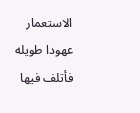الاستعمار عهودا طويله فأتلف فيها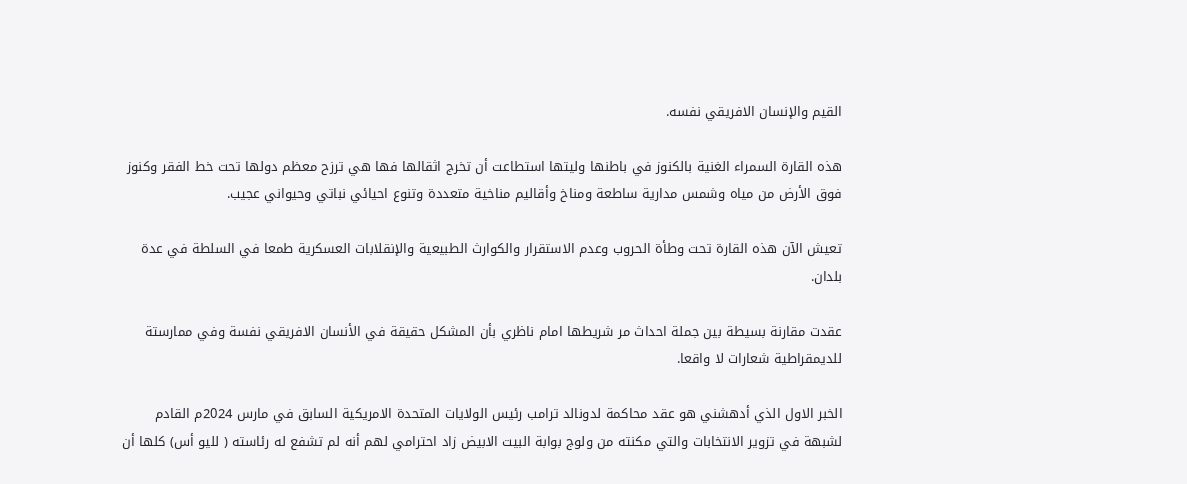القيم والإنسان الافريقي نفسه.

هذه القارة السمراء الغنية بالكنوز في باطنها وليتها استطاعت أن تخرج اثقالها فها هي ترزح معظم دولها تحت خط الفقر وكنوز فوق الأرض من مياه وشمس مدارية ساطعة ومناخ وأقاليم مناخية متعددة وتنوع احيائي نباتي وحيواني عجيب.

تعيش الآن هذه القارة تحت وطأة الحروب وعدم الاستقرار والكوارث الطبيعية والإنقلابات العسكرية طمعا في السلطة في عدة بلدان.

عقدت مقارنة بسيطة بين جملة احداث مر شريطها امام ناظري بأن المشكل حقيقة في الأنسان الافريقي نفسة وفي ممارستة للديمقراطية شعارات لا واقعا.

الخبر الاول الذي أدهشني هو عقد محاكمة لدونالد ترامب رئيس الولايات المتحدة الامريكية السابق في مارس 2024م القادم لشبهة في تزوير الانتخابات والتي مكنته من ولوج بوابة البيت الابيض زاد احترامي لهم أنه لم تشفع له رئاسته ( لليو أس) كلها أن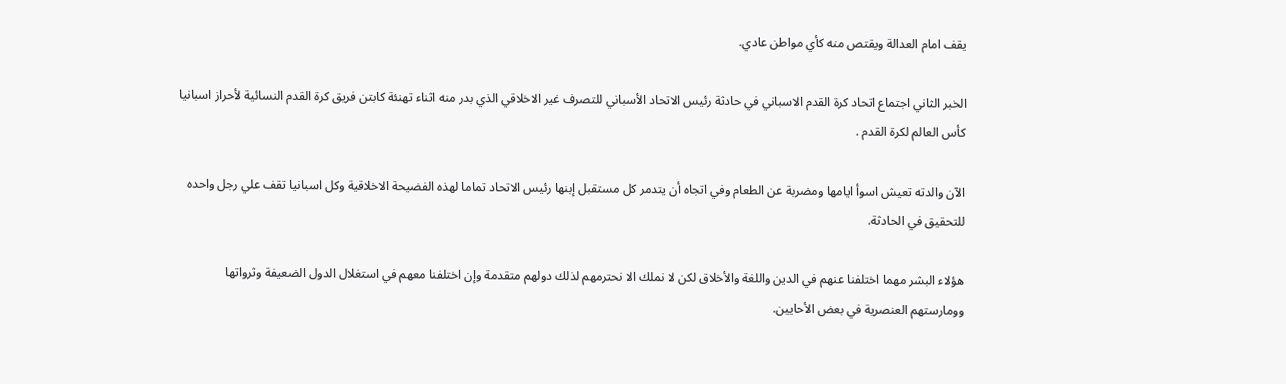يقف امام العدالة ويقتص منه كأي مواطن عادي.

الخبر الثاني اجتماع اتحاد كرة القدم الاسباني في حادثة رئيس الاتحاد الأسباني للتصرف غير الاخلاقي الذي بدر منه اثناء تهنئة كابتن فريق كرة القدم النسائية لأحراز اسبانيا كأس العالم لكرة القدم .

الآن والدته تعيش اسوأ ايامها ومضربة عن الطعام وفي اتجاه أن يتدمر كل مستقبل إبنها رئيس الاتحاد تماما لهذه الفضيحة الاخلاقية وكل اسبانيا تقف علي رجل واحده للتحقيق في الحادثة.

هؤلاء البشر مهما اختلفنا عنهم في الدين واللغة والأخلاق لكن لا نملك الا نحترمهم لذلك دولهم متقدمة وإن اختلفنا معهم في استغلال الدول الضعيفة وثرواتها وومارستهم العنصرية في بعض الأحايين.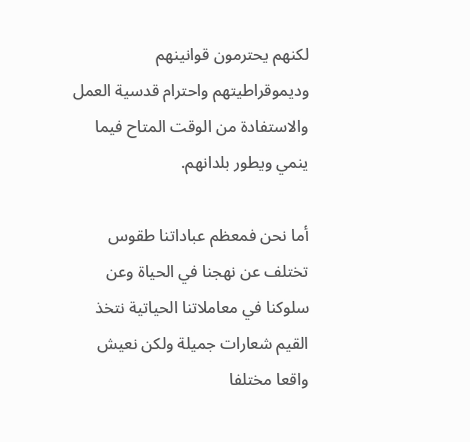لكنهم يحترمون قوانينهم وديموقراطيتهم واحترام قدسية العمل والاستفادة من الوقت المتاح فيما ينمي ويطور بلدانهم.

أما نحن فمعظم عباداتنا طقوس تختلف عن نهجنا في الحياة وعن سلوكنا في معاملاتنا الحياتية نتخذ القيم شعارات جميلة ولكن نعيش واقعا مختلفا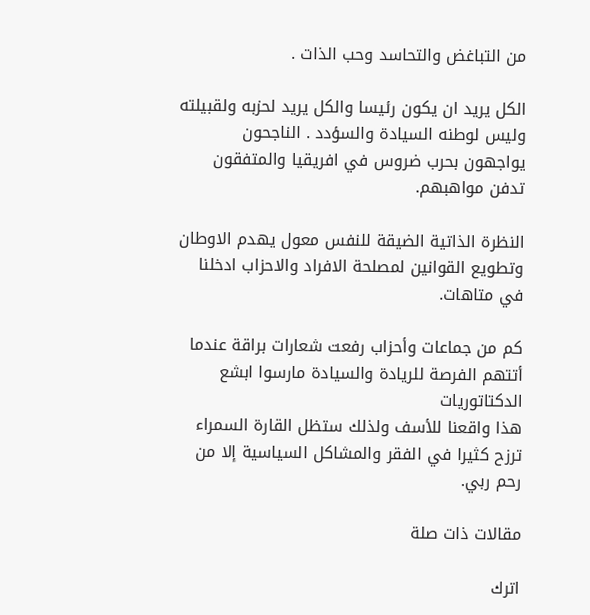من التباغض والتحاسد وحب الذات .

الكل يريد ان يكون رئيسا والكل يريد لحزبه ولقبيلته وليس لوطنه السيادة والسؤدد . الناجحون يواجهون بحرب ضروس في افريقيا والمتفقون تدفن مواهبهم.

النظرة الذاتية الضيقة للنفس معول يهدم الاوطان وتطويع القوانين لمصلحة الافراد والاحزاب ادخلنا في متاهات.

كم من جماعات وأحزاب رفعت شعارات براقة عندما أتتهم الفرصة للريادة والسيادة مارسوا ابشع الدكتاتوريات
هذا واقعنا للأسف ولذلك ستظل القارة السمراء ترزح كثيرا في الفقر والمشاكل السياسية إلا من رحم ربي.

مقالات ذات صلة

اترك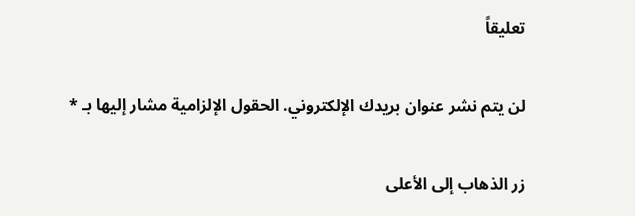تعليقاً

لن يتم نشر عنوان بريدك الإلكتروني. الحقول الإلزامية مشار إليها بـ *

زر الذهاب إلى الأعلى